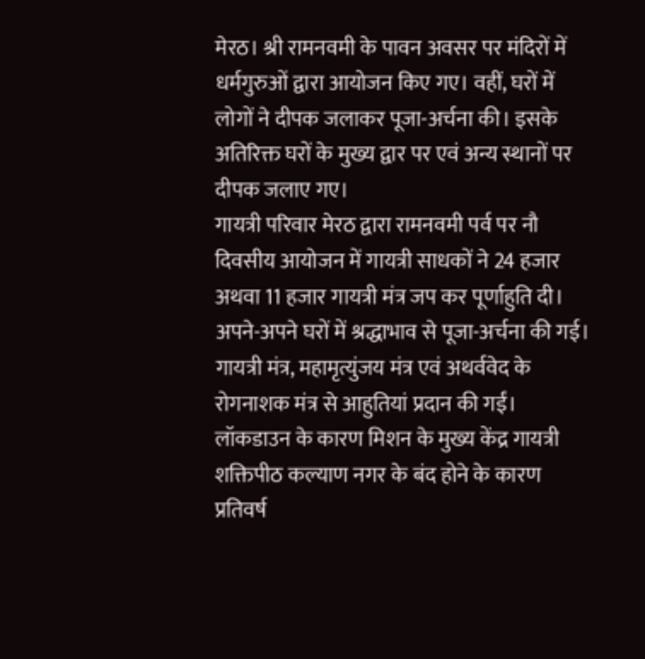मेरठ। श्री रामनवमी के पावन अवसर पर मंदिरों में धर्मगुरुओं द्वारा आयोजन किए गए। वहीं, घरों में लोगों ने दीपक जलाकर पूजा-अर्चना की। इसके अतिरिक्त घरों के मुख्य द्वार पर एवं अन्य स्थानों पर दीपक जलाए गए।
गायत्री परिवार मेरठ द्वारा रामनवमी पर्व पर नौ दिवसीय आयोजन में गायत्री साधकों ने 24 हजार अथवा 11 हजार गायत्री मंत्र जप कर पूर्णाहुति दी। अपने-अपने घरों में श्रद्धाभाव से पूजा-अर्चना की गई। गायत्री मंत्र, महामृत्युंजय मंत्र एवं अथर्ववेद के रोगनाशक मंत्र से आहुतियां प्रदान की गईं। लॉकडाउन के कारण मिशन के मुख्य केंद्र गायत्री शक्तिपीठ कल्याण नगर के बंद होने के कारण प्रतिवर्ष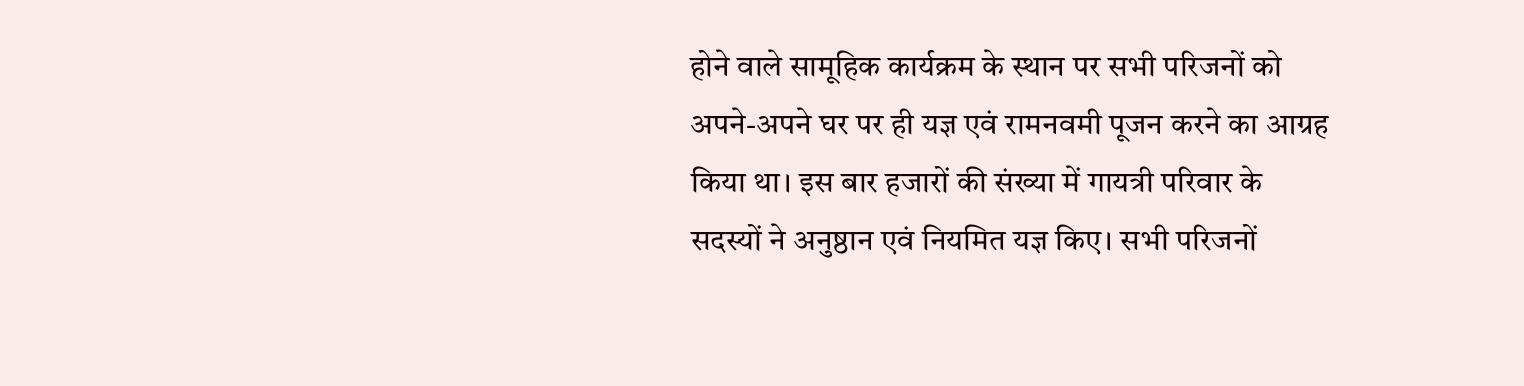होने वाले सामूहिक कार्यक्रम के स्थान पर सभी परिजनों को अपने-अपने घर पर ही यज्ञ एवं रामनवमी पूजन करने का आग्रह किया था। इस बार हजारों की संख्या में गायत्री परिवार के सदस्यों ने अनुष्ठान एवं नियमित यज्ञ किए। सभी परिजनों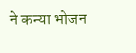ने कन्या भोजन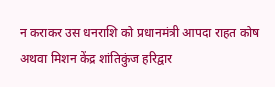न कराकर उस धनराशि को प्रधानमंत्री आपदा राहत कोष अथवा मिशन केंद्र शांतिकुंज हरिद्वार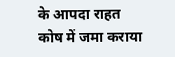के आपदा राहत कोष में जमा कराया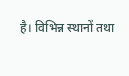है। विभिन्न स्थानों तथा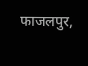फाजलपुर,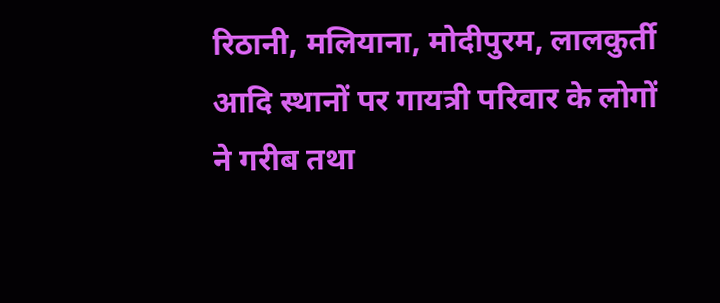रिठानी, मलियाना, मोदीपुरम, लालकुर्ती आदि स्थानों पर गायत्री परिवार के लोगों ने गरीब तथा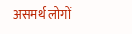असमर्थ लोगों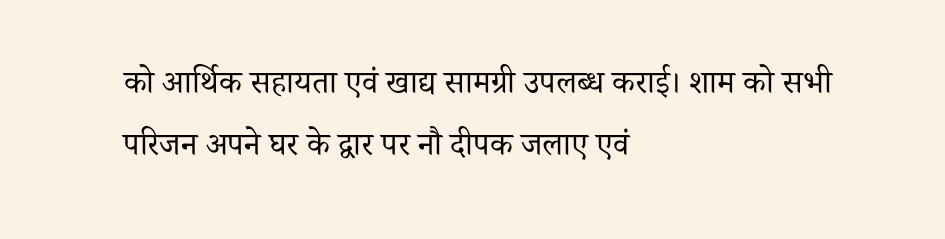को आर्थिक सहायता एवं खाद्य सामग्री उपलब्ध कराई। शाम को सभी परिजन अपने घर के द्वार पर नौ दीपक जलाए एवं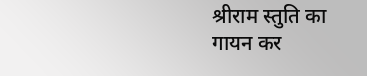श्रीराम स्तुति का गायन कर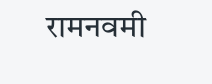रामनवमी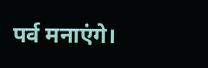पर्व मनाएंगे।